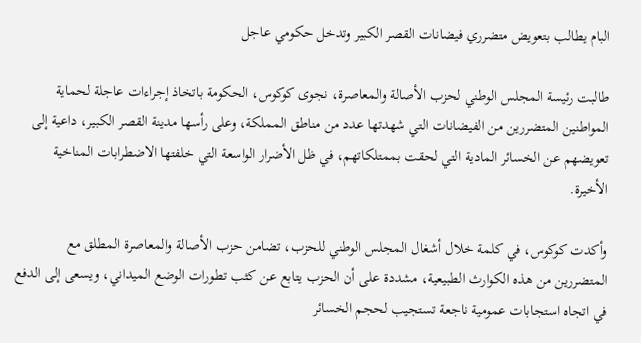البام يطالب بتعويض متضرري فيضانات القصر الكبير وتدخل حكومي عاجل

طالبت رئيسة المجلس الوطني لحزب الأصالة والمعاصرة، نجوى كوكوس، الحكومة باتخاذ إجراءات عاجلة لحماية المواطنين المتضررين من الفيضانات التي شهدتها عدد من مناطق المملكة، وعلى رأسها مدينة القصر الكبير، داعية إلى تعويضهم عن الخسائر المادية التي لحقت بممتلكاتهم، في ظل الأضرار الواسعة التي خلفتها الاضطرابات المناخية الأخيرة.

وأكدت كوكوس، في كلمة خلال أشغال المجلس الوطني للحزب، تضامن حزب الأصالة والمعاصرة المطلق مع المتضررين من هذه الكوارث الطبيعية، مشددة على أن الحزب يتابع عن كثب تطورات الوضع الميداني، ويسعى إلى الدفع في اتجاه استجابات عمومية ناجعة تستجيب لحجم الخسائر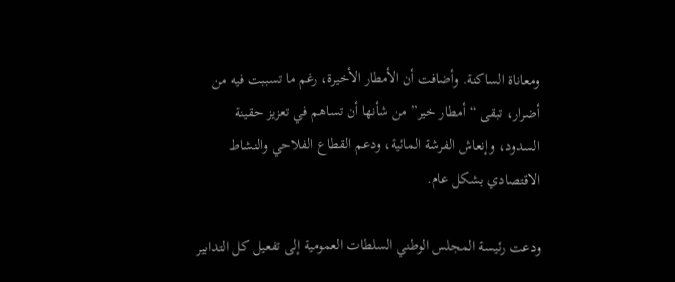ومعاناة الساكنة. وأضافت أن الأمطار الأخيرة، رغم ما تسببت فيه من أضرار، تبقى “أمطار خير” من شأنها أن تساهم في تعزيز حقينة السدود، وإنعاش الفرشة المائية، ودعم القطاع الفلاحي والنشاط الاقتصادي بشكل عام.

ودعت رئيسة المجلس الوطني السلطات العمومية إلى تفعيل كل التدابير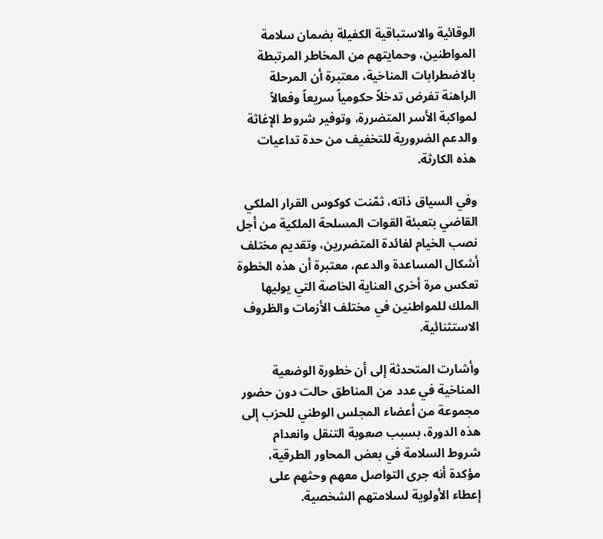الوقائية والاستباقية الكفيلة بضمان سلامة المواطنين، وحمايتهم من المخاطر المرتبطة بالاضطرابات المناخية، معتبرة أن المرحلة الراهنة تفرض تدخلاً حكومياً سريعاً وفعالاً لمواكبة الأسر المتضررة، وتوفير شروط الإغاثة والدعم الضرورية للتخفيف من حدة تداعيات هذه الكارثة.

وفي السياق ذاته، ثمّنت كوكوس القرار الملكي القاضي بتعبئة القوات المسلحة الملكية من أجل نصب الخيام لفائدة المتضررين، وتقديم مختلف أشكال المساعدة والدعم، معتبرة أن هذه الخطوة تعكس مرة أخرى العناية الخاصة التي يوليها الملك للمواطنين في مختلف الأزمات والظروف الاستثنائية.

وأشارت المتحدثة إلى أن خطورة الوضعية المناخية في عدد من المناطق حالت دون حضور مجموعة من أعضاء المجلس الوطني للحزب إلى هذه الدورة، بسبب صعوبة التنقل وانعدام شروط السلامة في بعض المحاور الطرقية، مؤكدة أنه جرى التواصل معهم وحثهم على إعطاء الأولوية لسلامتهم الشخصية.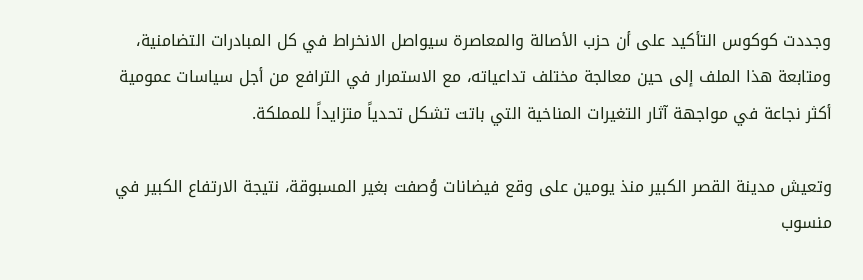وجددت كوكوس التأكيد على أن حزب الأصالة والمعاصرة سيواصل الانخراط في كل المبادرات التضامنية، ومتابعة هذا الملف إلى حين معالجة مختلف تداعياته، مع الاستمرار في الترافع من أجل سياسات عمومية أكثر نجاعة في مواجهة آثار التغيرات المناخية التي باتت تشكل تحدياً متزايداً للمملكة.

وتعيش مدينة القصر الكبير منذ يومين على وقع فيضانات وُصفت بغير المسبوقة، نتيجة الارتفاع الكبير في منسوب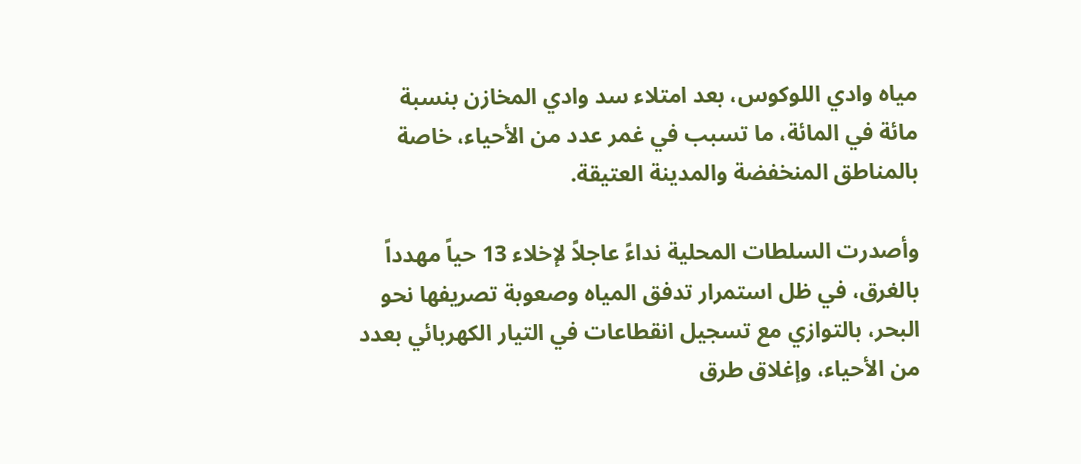مياه وادي اللوكوس، بعد امتلاء سد وادي المخازن بنسبة مائة في المائة، ما تسبب في غمر عدد من الأحياء، خاصة بالمناطق المنخفضة والمدينة العتيقة.

وأصدرت السلطات المحلية نداءً عاجلاً لإخلاء 13 حياً مهدداً بالغرق، في ظل استمرار تدفق المياه وصعوبة تصريفها نحو البحر، بالتوازي مع تسجيل انقطاعات في التيار الكهربائي بعدد من الأحياء، وإغلاق طرق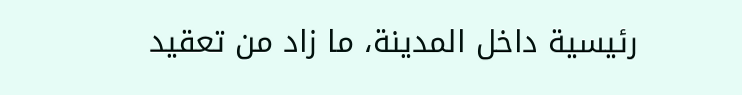رئيسية داخل المدينة، ما زاد من تعقيد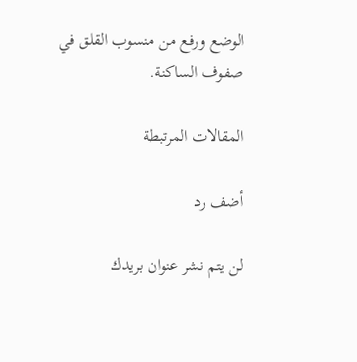الوضع ورفع من منسوب القلق في صفوف الساكنة.

المقالات المرتبطة

أضف رد

لن يتم نشر عنوان بريدك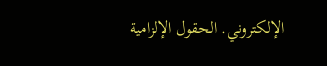الإلكتروني. الحقول الإلزامية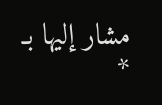مشار إليها بـ *